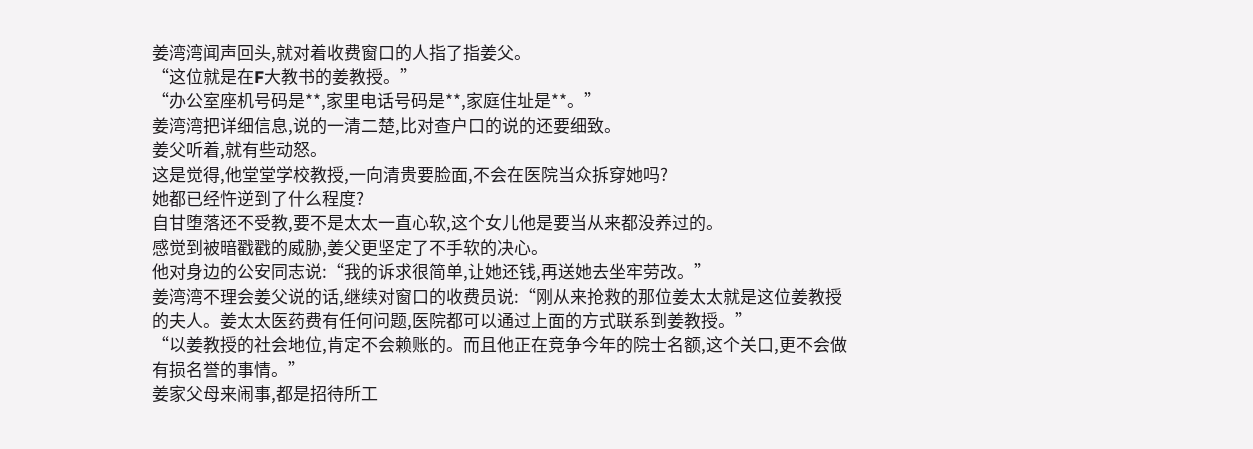姜湾湾闻声回头,就对着收费窗口的人指了指姜父。
“这位就是在F大教书的姜教授。”
“办公室座机号码是**,家里电话号码是**,家庭住址是**。”
姜湾湾把详细信息,说的一清二楚,比对查户口的说的还要细致。
姜父听着,就有些动怒。
这是觉得,他堂堂学校教授,一向清贵要脸面,不会在医院当众拆穿她吗?
她都已经忤逆到了什么程度?
自甘堕落还不受教,要不是太太一直心软,这个女儿他是要当从来都没养过的。
感觉到被暗戳戳的威胁,姜父更坚定了不手软的决心。
他对身边的公安同志说:“我的诉求很简单,让她还钱,再送她去坐牢劳改。”
姜湾湾不理会姜父说的话,继续对窗口的收费员说:“刚从来抢救的那位姜太太就是这位姜教授的夫人。姜太太医药费有任何问题,医院都可以通过上面的方式联系到姜教授。”
“以姜教授的社会地位,肯定不会赖账的。而且他正在竞争今年的院士名额,这个关口,更不会做有损名誉的事情。”
姜家父母来闹事,都是招待所工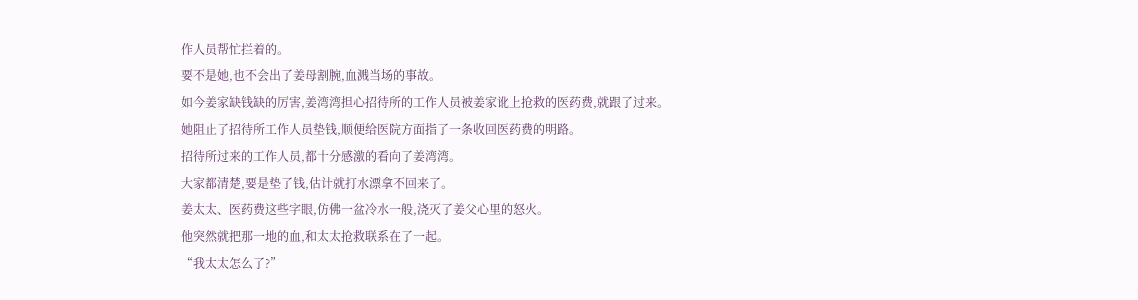作人员帮忙拦着的。
要不是她,也不会出了姜母割腕,血溅当场的事故。
如今姜家缺钱缺的厉害,姜湾湾担心招待所的工作人员被姜家讹上抢救的医药费,就跟了过来。
她阻止了招待所工作人员垫钱,顺便给医院方面指了一条收回医药费的明路。
招待所过来的工作人员,都十分感激的看向了姜湾湾。
大家都清楚,要是垫了钱,估计就打水漂拿不回来了。
姜太太、医药费这些字眼,仿佛一盆冷水一般,浇灭了姜父心里的怒火。
他突然就把那一地的血,和太太抢救联系在了一起。
“我太太怎么了?”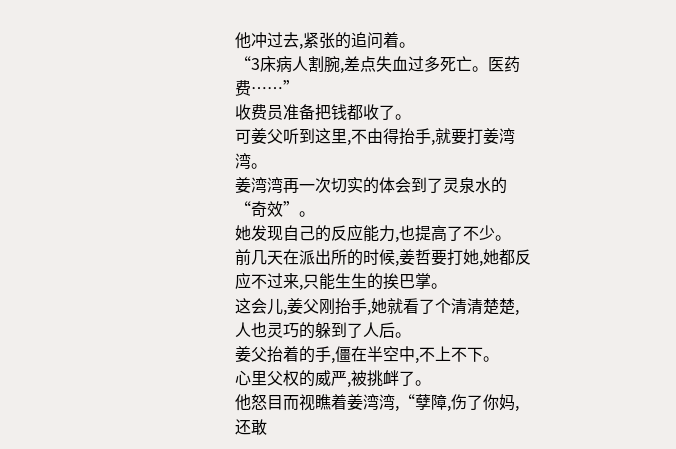他冲过去,紧张的追问着。
“3床病人割腕,差点失血过多死亡。医药费……”
收费员准备把钱都收了。
可姜父听到这里,不由得抬手,就要打姜湾湾。
姜湾湾再一次切实的体会到了灵泉水的“奇效”。
她发现自己的反应能力,也提高了不少。
前几天在派出所的时候,姜哲要打她,她都反应不过来,只能生生的挨巴掌。
这会儿,姜父刚抬手,她就看了个清清楚楚,人也灵巧的躲到了人后。
姜父抬着的手,僵在半空中,不上不下。
心里父权的威严,被挑衅了。
他怒目而视瞧着姜湾湾,“孽障,伤了你妈,还敢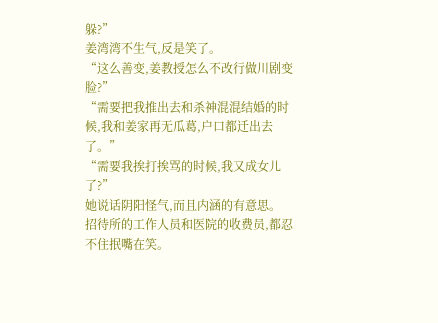躲?”
姜湾湾不生气,反是笑了。
“这么善变,姜教授怎么不改行做川剧变脸?”
“需要把我推出去和杀神混混结婚的时候,我和姜家再无瓜葛,户口都迁出去了。”
“需要我挨打挨骂的时候,我又成女儿了?”
她说话阴阳怪气,而且内涵的有意思。
招待所的工作人员和医院的收费员,都忍不住抿嘴在笑。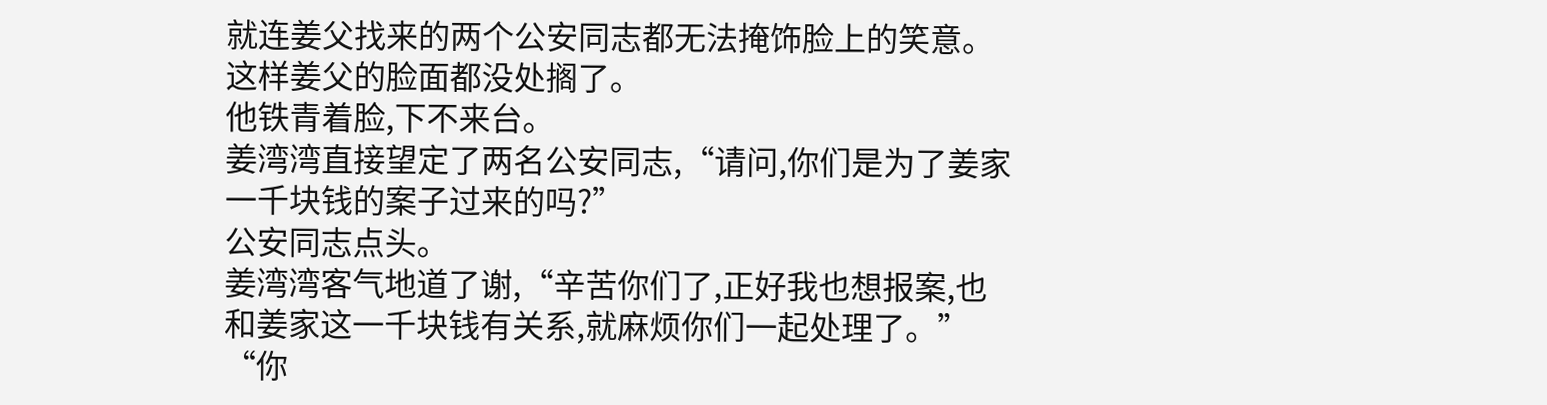就连姜父找来的两个公安同志都无法掩饰脸上的笑意。
这样姜父的脸面都没处搁了。
他铁青着脸,下不来台。
姜湾湾直接望定了两名公安同志,“请问,你们是为了姜家一千块钱的案子过来的吗?”
公安同志点头。
姜湾湾客气地道了谢,“辛苦你们了,正好我也想报案,也和姜家这一千块钱有关系,就麻烦你们一起处理了。”
“你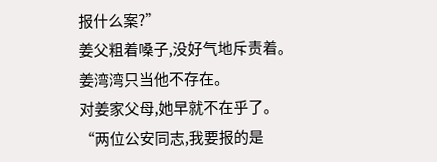报什么案?”
姜父粗着嗓子,没好气地斥责着。
姜湾湾只当他不存在。
对姜家父母,她早就不在乎了。
“两位公安同志,我要报的是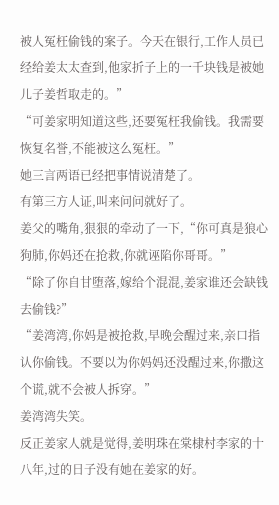被人冤枉偷钱的案子。今天在银行,工作人员已经给姜太太查到,他家折子上的一千块钱是被她儿子姜哲取走的。”
“可姜家明知道这些,还要冤枉我偷钱。我需要恢复名誉,不能被这么冤枉。”
她三言两语已经把事情说清楚了。
有第三方人证,叫来问问就好了。
姜父的嘴角,狠狠的牵动了一下,“你可真是狼心狗肺,你妈还在抢救,你就诬陷你哥哥。”
“除了你自甘堕落,嫁给个混混,姜家谁还会缺钱去偷钱?”
“姜湾湾,你妈是被抢救,早晚会醒过来,亲口指认你偷钱。不要以为你妈妈还没醒过来,你撒这个谎,就不会被人拆穿。”
姜湾湾失笑。
反正姜家人就是觉得,姜明珠在棠棣村李家的十八年,过的日子没有她在姜家的好。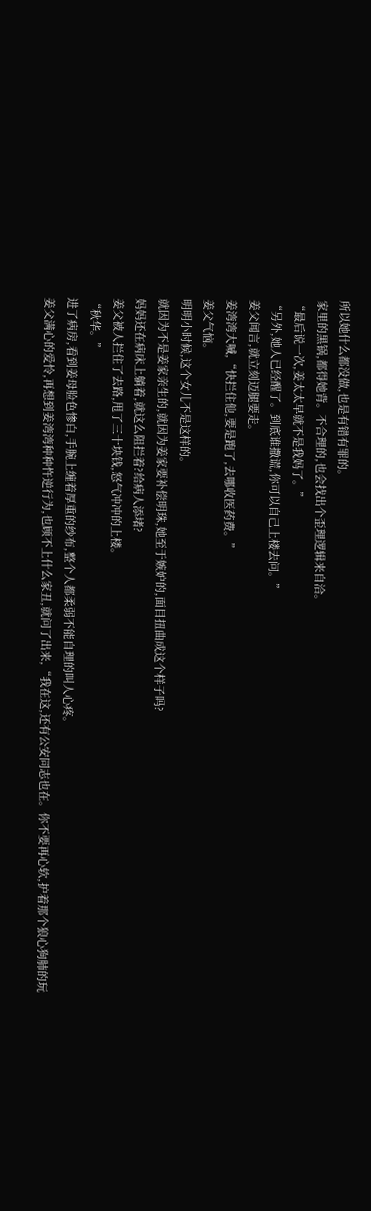所以她什么都没做,也是有错有罪的。
家里的黑锅,都得她背。不合理的,也会找出个歪理逻辑来自洽。
“最后说一次,姜太太早就不是我妈了。”
“另外,她人已经醒了。到底谁撒谎,你可以自己上楼去问。”
姜父闻言,就立刻迈腿要走。
姜湾湾大喊,“快拦住他,要是跑了,去哪收医药费。”
姜父气恼。
明明小时候,这个女儿不是这样的。
就因为不是姜家亲生的,就因为姜家要补偿明珠,她至于嫉妒的,面目扭曲成这个样子吗?
妈妈还在病床上躺着,就这么阻拦着?给病人添堵?
姜父被人拦住了去路,甩了三十块钱,怒气冲冲的上楼。
“秋华。”
进了病房,看到姜母脸色惨白,手腕上缠着厚重的纱布,整个人都柔弱不能自理的叫人心疼。
姜父满心的爱怜,再想到姜湾湾种种忤逆行为,也顾不上什么家丑,就问了出来,“我在这,还有公安同志也在。你不要再心软,护着那个狼心狗肺的玩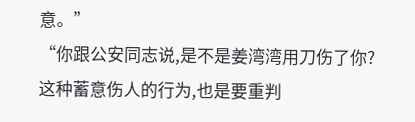意。”
“你跟公安同志说,是不是姜湾湾用刀伤了你?这种蓄意伤人的行为,也是要重判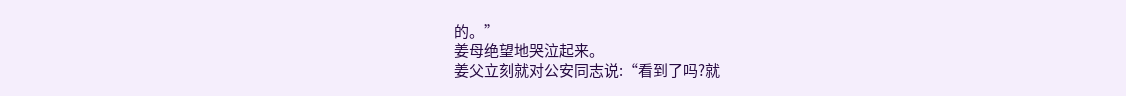的。”
姜母绝望地哭泣起来。
姜父立刻就对公安同志说:“看到了吗?就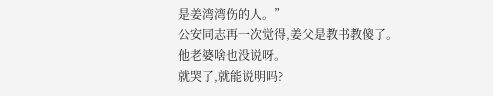是姜湾湾伤的人。”
公安同志再一次觉得,姜父是教书教傻了。
他老婆啥也没说呀。
就哭了,就能说明吗?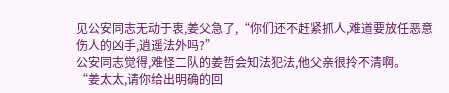见公安同志无动于衷,姜父急了,“你们还不赶紧抓人,难道要放任恶意伤人的凶手,逍遥法外吗?”
公安同志觉得,难怪二队的姜哲会知法犯法,他父亲很拎不清啊。
“姜太太,请你给出明确的回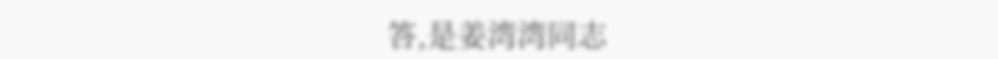答,是姜湾湾同志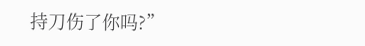持刀伤了你吗?”